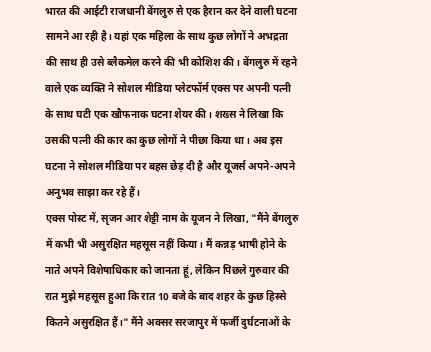भारत की आईटी राजधानी बेंगलुरु से एक हैरान कर देने वाली घटना सामने आ रही है। यहां एक महिला के साथ कुछ लोगों ने अभद्रता की साथ ही उसे ब्लैकमेल करने की भी कोशिश की। बेंगलुरु में रहने वाले एक व्यक्ति ने सोशल मीडिया प्लेटफॉर्म एक्स पर अपनी पत्नी के साथ घटी एक खौफनाक घटना शेयर की। शख्स ने लिखा कि उसकी पत्नी की कार का कुछ लोगों ने पीछा किया था। अब इस घटना ने सोशल मीडिया पर बहस छेड़ दी है और यूजर्स अपने-अपने अनुभव साझा कर रहे हैं।
एक्स पोस्ट में, सृजन आर शेट्टी नाम के यूजन ने लिखा, "मैंने बेंगलुरु में कभी भी असुरक्षित महसूस नहीं किया। मैं कन्नड़ भाषी होने के नाते अपने विशेषाधिकार को जानता हूं, लेकिन पिछले गुरुवार की रात मुझे महसूस हुआ कि रात 10 बजे के बाद शहर के कुछ हिस्से कितने असुरक्षित हैं।" मैंने अक्सर सरजापुर में फर्जी दुर्घटनाओं के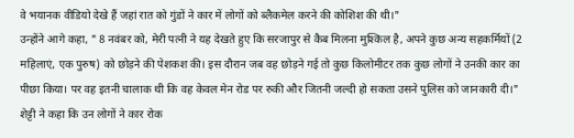वे भयानक वीडियो देखे हैं जहां रात को गुंडों ने कार में लोगों को ब्लैकमेल करने की कोशिश की थी।"
उन्होंने आगे कहा, " 8 नवंबर को, मेरी पत्नी ने यह देखते हुए कि सरजापुर से कैब मिलना मुश्किल है, अपने कुछ अन्य सहकर्मियों (2 महिलाएं, एक पुरुष) को छोड़ने की पेशकश की। इस दौरान जब वह छोड़ने गई तो कुछ किलोमीटर तक कुछ लोगों ने उनकी कार का पीछा किया। पर वह इतनी चालाक थी कि वह केवल मेन रोड पर रुकी और जितनी जल्दी हो सकता उसने पुलिस को जानकारी दी।"
शेट्टी ने कहा कि उन लोगों ने कार रोक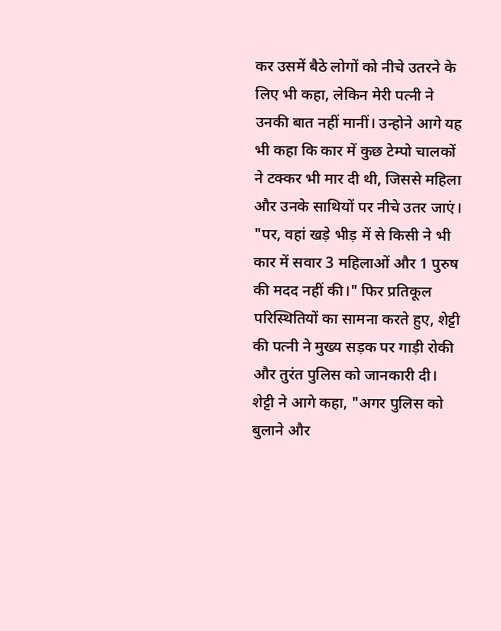कर उसमें बैठे लोगों को नीचे उतरने के लिए भी कहा, लेकिन मेरी पत्नी ने उनकी बात नहीं मानीं। उन्होने आगे यह भी कहा कि कार में कुछ टेम्पो चालकों ने टक्कर भी मार दी थी, जिससे महिला और उनके साथियों पर नीचे उतर जाएं। "पर, वहां खड़े भीड़ में से किसी ने भी कार में सवार 3 महिलाओं और 1 पुरुष की मदद नहीं की।" फिर प्रतिकूल परिस्थितियों का सामना करते हुए, शेट्टी की पत्नी ने मुख्य सड़क पर गाड़ी रोकी और तुरंत पुलिस को जानकारी दी।
शेट्टी ने आगे कहा, "अगर पुलिस को बुलाने और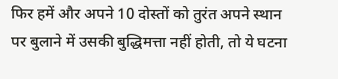फिर हमें और अपने 10 दोस्तों को तुरंत अपने स्थान पर बुलाने में उसकी बुद्धिमत्ता नहीं होती, तो ये घटना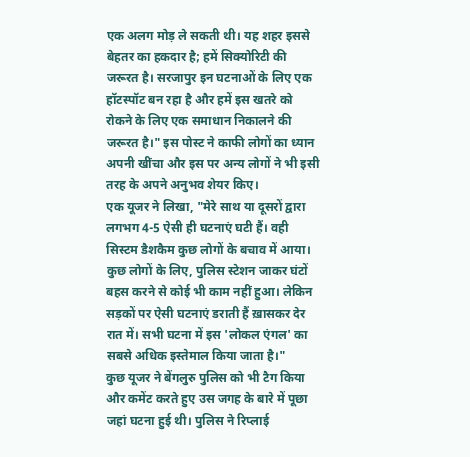एक अलग मोड़ ले सकती थी। यह शहर इससे बेहतर का हकदार है; हमें सिक्योरिटी की जरूरत है। सरजापुर इन घटनाओं के लिए एक हॉटस्पॉट बन रहा है और हमें इस खतरे को रोकने के लिए एक समाधान निकालने की जरूरत है।" इस पोस्ट ने काफी लोगों का ध्यान अपनी खींचा और इस पर अन्य लोगों ने भी इसी तरह के अपने अनुभव शेयर किए।
एक यूजर ने लिखा, "मेरे साथ या दूसरों द्वारा लगभग 4-5 ऐसी ही घटनाएं घटी हैं। वही सिस्टम डैशकैम कुछ लोगों के बचाव में आया। कुछ लोगों के लिए, पुलिस स्टेशन जाकर घंटों बहस करने से कोई भी काम नहीं हुआ। लेकिन सड़कों पर ऐसी घटनाएं डराती हैं ख़ासकर देर रात में। सभी घटना में इस 'लोकल एंगल' का सबसे अधिक इस्तेमाल किया जाता है।"
कुछ यूजर ने बेंगलुरु पुलिस को भी टैग किया और कमेंट करते हुए उस जगह के बारे में पूछा जहां घटना हुई थी। पुलिस ने रिप्लाई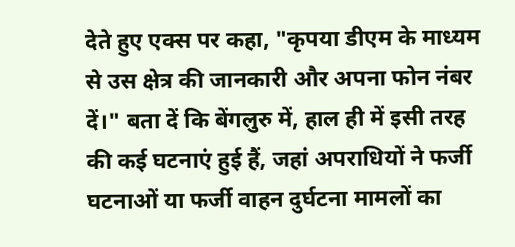देते हुए एक्स पर कहा, "कृपया डीएम के माध्यम से उस क्षेत्र की जानकारी और अपना फोन नंबर दें।" बता दें कि बेंगलुरु में, हाल ही में इसी तरह की कई घटनाएं हुई हैं, जहां अपराधियों ने फर्जी घटनाओं या फर्जी वाहन दुर्घटना मामलों का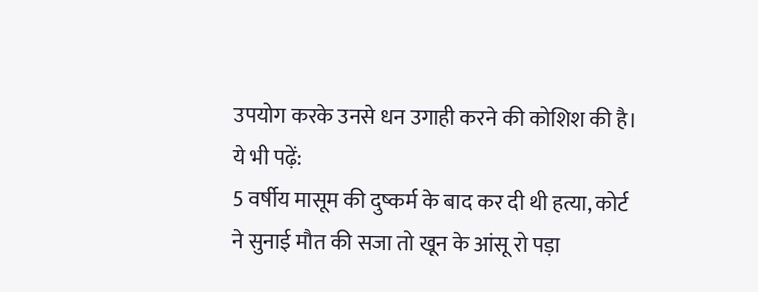उपयोग करके उनसे धन उगाही करने की कोशिश की है।
ये भी पढ़ें:
5 वर्षीय मासूम की दुष्कर्म के बाद कर दी थी हत्या, कोर्ट ने सुनाई मौत की सजा तो खून के आंसू रो पड़ा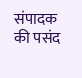संपादक की पसंद